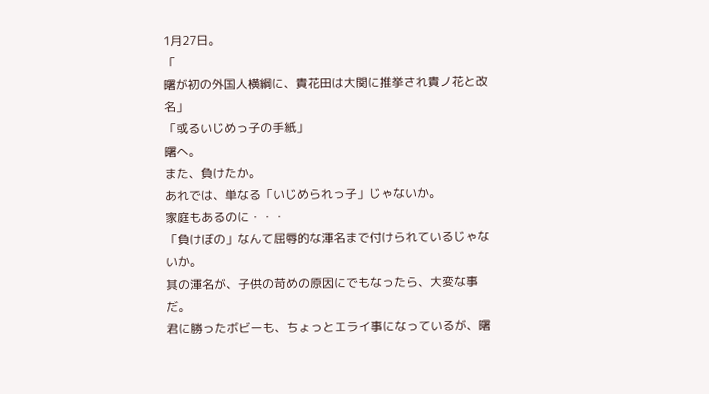1月27日。
「
曙が初の外国人横綱に、貴花田は大関に推挙され貴ノ花と改名」
「或るいじめっ子の手紙」
曙へ。
また、負けたか。
あれでは、単なる「いじめられっ子」じゃないか。
家庭もあるのに・・・
「負けぼの」なんて屈辱的な渾名まで付けられているじゃないか。
其の渾名が、子供の苛めの原因にでもなったら、大変な事だ。
君に勝ったボビーも、ちょっとエライ事になっているが、曙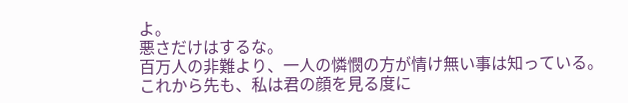よ。
悪さだけはするな。
百万人の非難より、一人の憐憫の方が情け無い事は知っている。
これから先も、私は君の顔を見る度に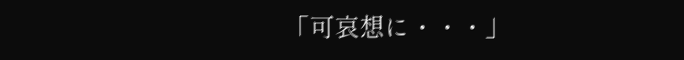「可哀想に・・・」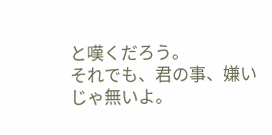と嘆くだろう。
それでも、君の事、嫌いじゃ無いよ。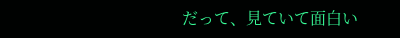だって、見ていて面白い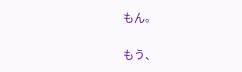もん。

もう、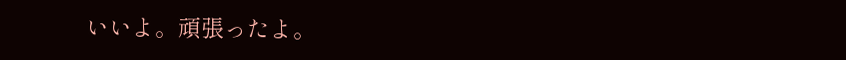いいよ。頑張ったよ。